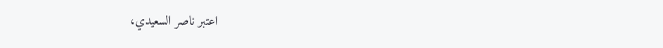اعتبر ناصر السعيدي،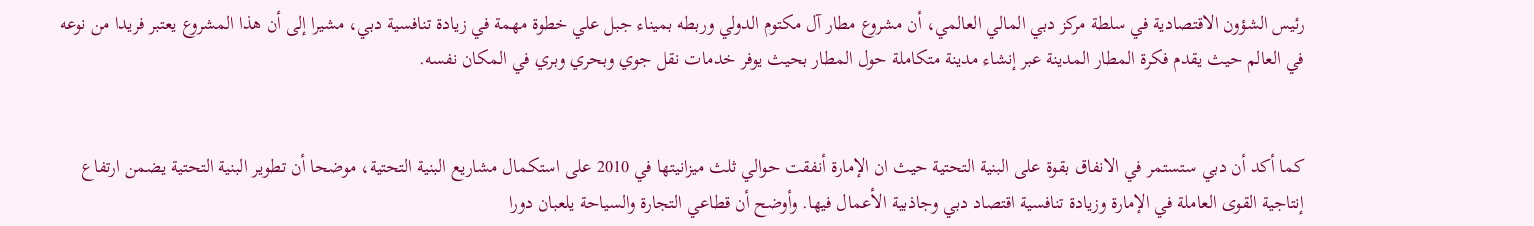رئيس الشؤون الاقتصادية في سلطة مركز دبي المالي العالمي، أن مشروع مطار آل مكتوم الدولي وربطه بميناء جبل علي خطوة مهمة في زيادة تنافسية دبي، مشيرا إلى أن هذا المشروع يعتبر فريدا من نوعه في العالم حيث يقدم فكرة المطار المدينة عبر إنشاء مدينة متكاملة حول المطار بحيث يوفر خدمات نقل جوي وبحري وبري في المكان نفسه.


كما أكد أن دبي ستستمر في الانفاق بقوة على البنية التحتية حيث ان الإمارة أنفقت حوالي ثلث ميزانيتها في 2010 على استكمال مشاريع البنية التحتية، موضحا أن تطوير البنية التحتية يضمن ارتفاع إنتاجية القوى العاملة في الإمارة وزيادة تنافسية اقتصاد دبي وجاذبية الأعمال فيها. وأوضح أن قطاعي التجارة والسياحة يلعبان دورا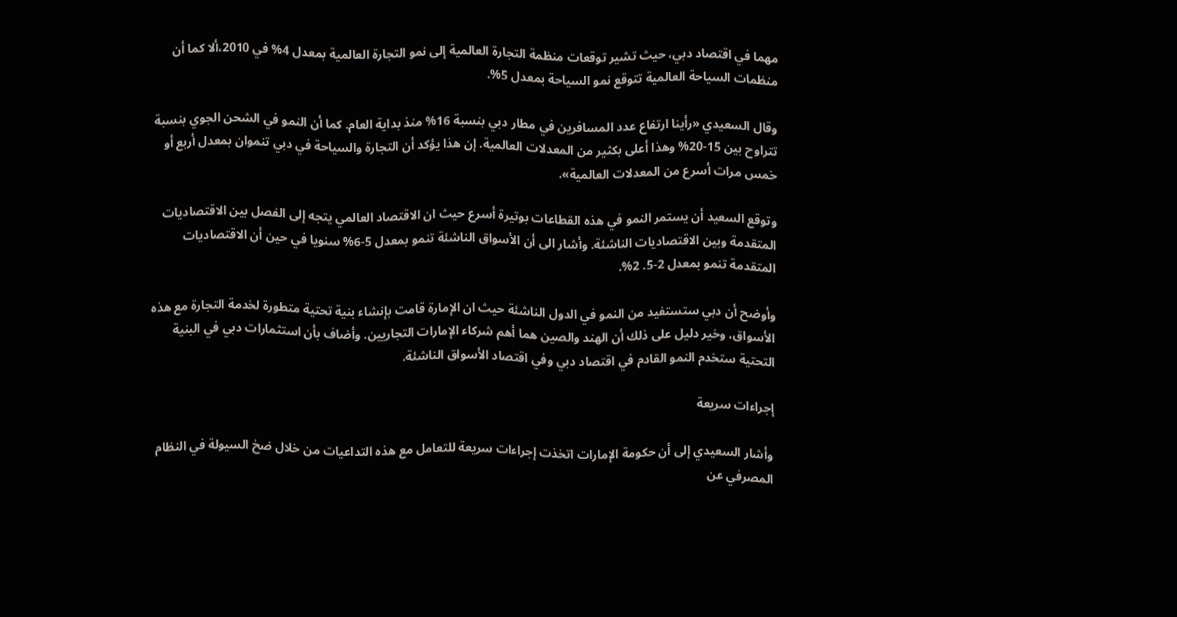مهما في اقتصاد دبي، حيث تشير توقعات منظمة التجارة العالمية إلى نمو التجارة العالمية بمعدل 4% في 2010،ألا كما أن منظمات السياحة العالمية تتوقع نمو السياحة بمعدل 5%.

وقال السعيدي «رأينا ارتفاع عدد المسافرين في مطار دبي بنسبة 16% منذ بداية العام. كما أن النمو في الشحن الجوي بنسبة تتراوح بين 15-20% وهذا أعلى بكثير من المعدلات العالمية. إن هذا يؤكد أن التجارة والسياحة في دبي تنموان بمعدل أربع أو خمس مرات أسرع من المعدلات العالمية».

وتوقع السعيد أن يستمر النمو في هذه القطاعات بوتيرة أسرع حيث ان الاقتصاد العالمي يتجه إلى الفصل بين الاقتصاديات المتقدمة وبين الاقتصاديات الناشئة. وأشار الى أن الأسواق الناشئة تنمو بمعدل 5-6% سنويا في حين أن الاقتصاديات المتقدمة تنمو بمعدل 2-5. 2%.

وأوضح أن دبي ستستفيد من النمو في الدول الناشئة حيث ان الإمارة قامت بإنشاء بنية تحتية متطورة لخدمة التجارة مع هذه الأسواق، وخير دليل على ذلك أن الهند والصين هما أهم شركاء الإمارات التجاريين. وأضاف بأن استثمارات دبي في البنية التحتية ستخدم النمو القادم في اقتصاد دبي وفي اقتصاد الأسواق الناشئة.

إجراءات سريعة

وأشار السعيدي إلى أن حكومة الإمارات اتخذت إجراءات سريعة للتعامل مع هذه التداعيات من خلال ضخ السيولة في النظام المصرفي عن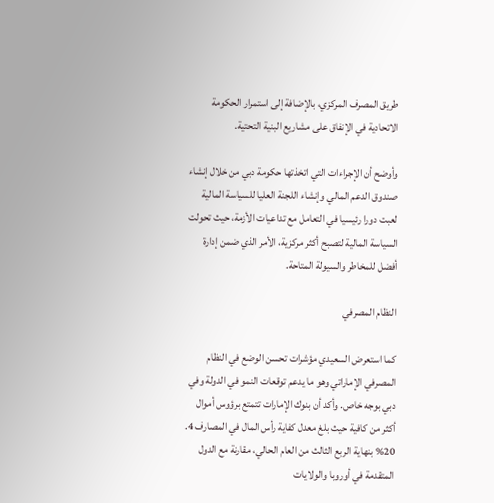طريق المصرف المركزي، بالإضافة إلى استمرار الحكومة الاتحادية في الإنفاق على مشاريع البنية التحتية.

وأوضح أن الإجراءات التي اتخذتها حكومة دبي من خلال إنشاء صندوق الدعم المالي وإنشاء اللجنة العليا للسياسة المالية لعبت دورا رئيسيا في التعامل مع تداعيات الأزمة، حيث تحولت السياسة المالية لتصبح أكثر مركزية، الأمر الذي ضمن إدارة أفضل للمخاطر والسيولة المتاحة.

النظام المصرفي

كما استعرض السعيدي مؤشرات تحسن الوضع في النظام المصرفي الإماراتي وهو ما يدعم توقعات النمو في الدولة وفي دبي بوجه خاص. وأكد أن بنوك الإمارات تتمتع برؤوس أموال أكثر من كافية حيث بلغ معدل كفاية رأس المال في المصارف 4. 20% بنهاية الربع الثالث من العام الحالي، مقارنة مع الدول المتقدمة في أوروبا والولايات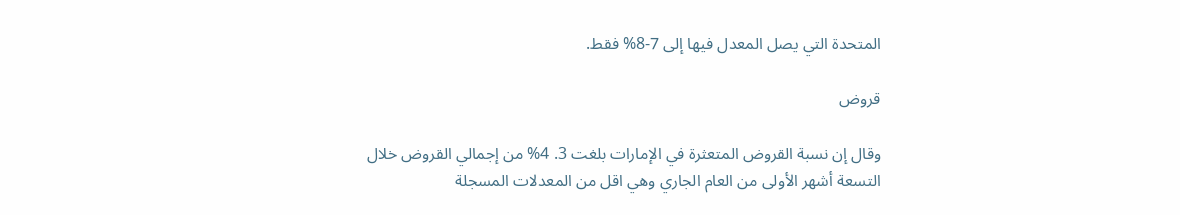المتحدة التي يصل المعدل فيها إلى 7-8% فقط.

قروض

وقال إن نسبة القروض المتعثرة في الإمارات بلغت 3. 4% من إجمالي القروض خلال التسعة أشهر الأولى من العام الجاري وهي اقل من المعدلات المسجلة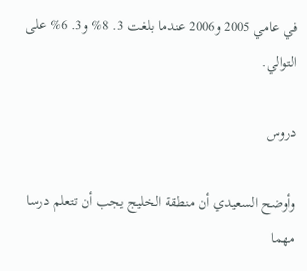في عامي 2005 و2006 عندما بلغت 3. 8% و3. 6% على التوالي.

دروس

وأوضح السعيدي أن منطقة الخليج يجب أن تتعلم درسا مهما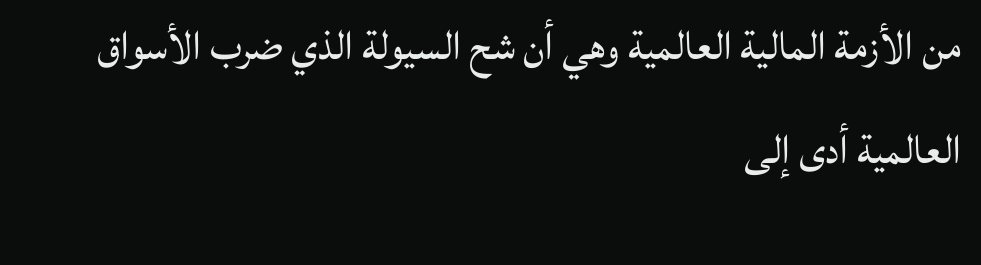من الأزمة المالية العالمية وهي أن شح السيولة الذي ضرب الأسواق العالمية أدى إلى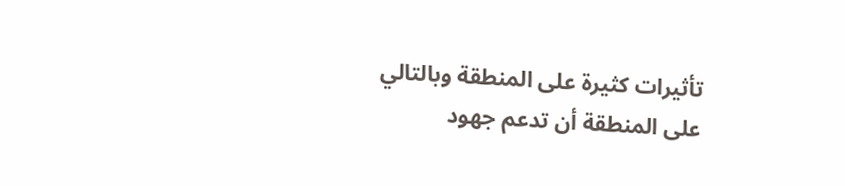تأثيرات كثيرة على المنطقة وبالتالي على المنطقة أن تدعم جهود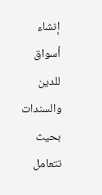إنشاء أسواق للدين والسندات بحيث تتعامل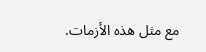مع مثل هذه الأزمات.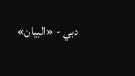دبي - «البيان»